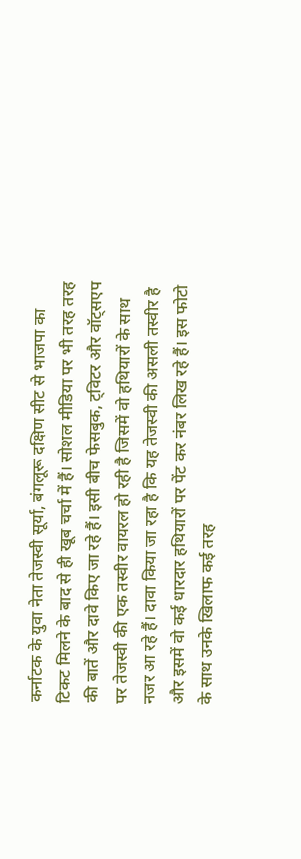कर्नाटक के युवा नेता तेजस्वी सूर्या, बंगलूरू दक्षिण सीट से भाजपा का टिकट मिलने के बाद से ही खूब चर्चा में हैं। सोशल मीडिया पर भी तरह तरह की बातें और दावे किए जा रहे हैं। इसी बीच फेसबुक, ट्विटर और वॉट्सएप पर तेजस्वी की एक तस्वीर वायरल हो रही है जिसमें वो हथियारों के साथ नजर आ रहे हैं। दावा किया जा रहा है कि यह तेजस्वी की असली तस्वीर है और इसमें वो कई धारदार हथियारों पर पेंट कर नंबर लिख रहे हैं। इस फोटो के साथ उनके खिलाफ कई तरह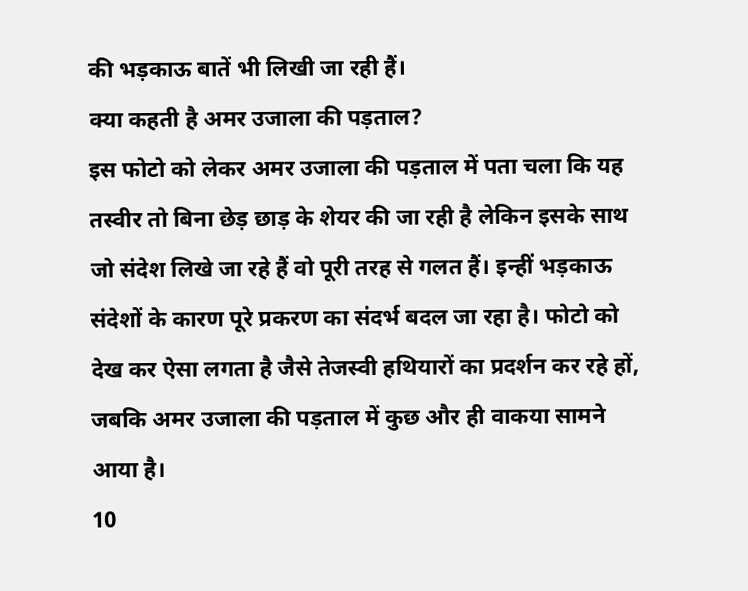की भड़काऊ बातें भी लिखी जा रही हैं।
क्या कहती है अमर उजाला की पड़ताल?
इस फोटो को लेकर अमर उजाला की पड़ताल में पता चला कि यह तस्वीर तो बिना छेड़ छाड़ के शेयर की जा रही है लेकिन इसके साथ जो संदेश लिखे जा रहे हैं वो पूरी तरह से गलत हैं। इन्हीं भड़काऊ संदेशों के कारण पूरे प्रकरण का संदर्भ बदल जा रहा है। फोटो को देख कर ऐसा लगता है जैसे तेजस्वी हथियारों का प्रदर्शन कर रहे हों, जबकि अमर उजाला की पड़ताल में कुछ और ही वाकया सामने आया है।
10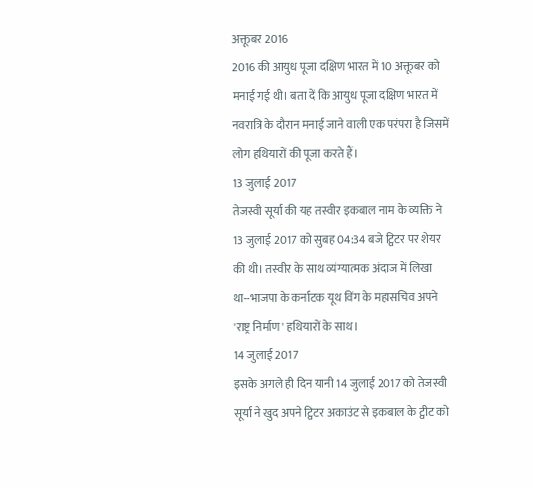अक्तूबर 2016
2016 की आयुध पूजा दक्षिण भारत में 10 अक्तूबर को मनाई गई थी। बता दें कि आयुध पूजा दक्षिण भारत में नवरात्रि के दौरान मनाई जाने वाली एक परंपरा है जिसमें लोग हथियारों की पूजा करते हैं।
13 जुलाई 2017
तेजस्वी सूर्या की यह तस्वीर इकबाल नाम के व्यक्ति ने 13 जुलाई 2017 को सुबह 04:34 बजे ट्विटर पर शेयर की थी। तस्वीर के साथ व्यंग्यात्मक अंदाज में लिखा था--भाजपा के कर्नाटक यूथ विंग के महासचिव अपने 'राष्ट्र निर्माण' हथियारों के साथ।
14 जुलाई 2017
इसके अगले ही दिन यानी 14 जुलाई 2017 को तेजस्वी सूर्या ने खुद अपने ट्विटर अकाउंट से इकबाल के ट्वीट को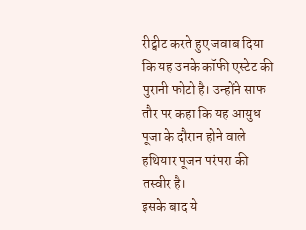रीट्वीट करते हुए जवाब दिया कि यह उनके कॉफी एस्टेट की पुरानी फोटो है। उन्होंने साफ तौर पर कहा कि यह आयुध पूजा के दौरान होने वाले हथियार पूजन परंपरा की तस्वीर है।
इसके बाद ये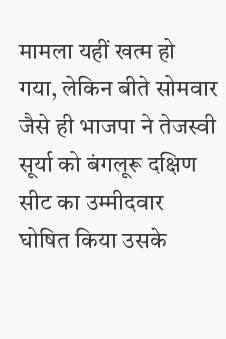मामला यहीं खत्म हो गया, लेकिन बीते सोमवार जैसे ही भाजपा ने तेजस्वी सूर्या को बंगलूरू दक्षिण सीट का उम्मीदवार घोषित किया उसके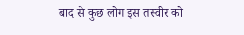बाद से कुछ लोग इस तस्वीर को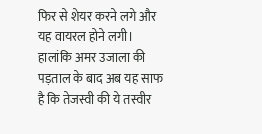फिर से शेयर करने लगे और यह वायरल होने लगी।
हालांकि अमर उजाला की पड़ताल के बाद अब यह साफ है कि तेजस्वी की ये तस्वीर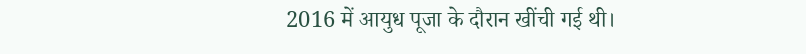2016 में आयुध पूजा के दौरान खींची गई थी।